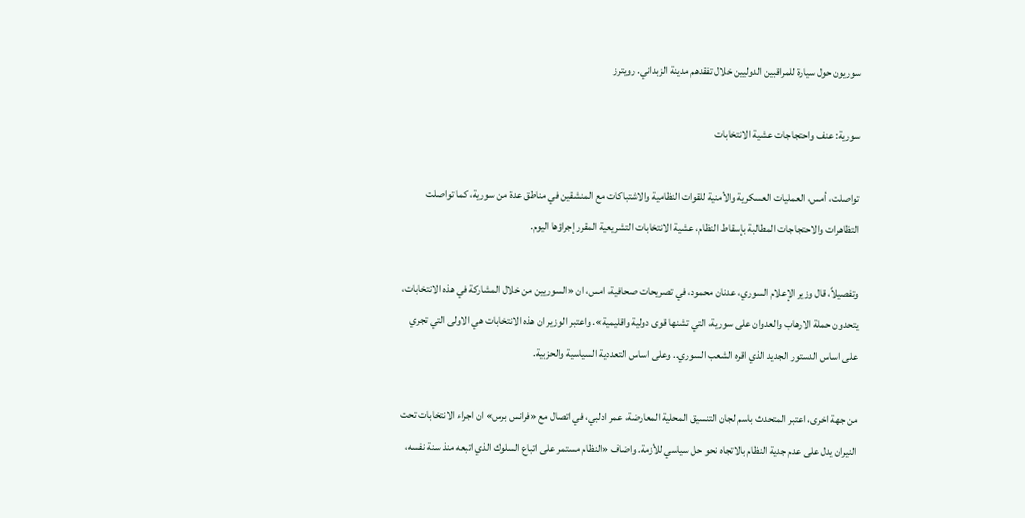سوريون حول سيارة للمراقبين الدوليين خلال تفقدهم مدينة الزبداني. رويترز

سورية: عنف واحتجاجات عشية الانتخابات

تواصلت، أمس، العمليات العسكرية والأمنية للقوات النظامية والاشتباكات مع المنشقين في مناطق عدة من سورية، كما تواصلت التظاهرات والاحتجاجات المطالبة بإسقاط النظام، عشية الانتخابات التشريعية المقرر إجراؤها اليوم.

وتفصيلاً، قال وزير الإعلام السوري، عدنان محمود، في تصريحات صحافية، امس، ان «السوريين من خلال المشاركة في هذه الانتخابات، يتحدون حملة الارهاب والعدوان على سورية، التي تشنها قوى دولية واقليمية». واعتبر الوزير ان هذه الانتخابات هي الاولى التي تجري على اساس الدستور الجديد الذي اقره الشعب السوري.. وعلى اساس التعددية السياسية والحزبية.

من جهة اخرى، اعتبر المتحدث باسم لجان التنسيق المحلية المعارضة، عمر ادلبي، في اتصال مع «فرانس برس» ان اجراء الانتخابات تحت النيران يدل على عدم جدية النظام بالاتجاه نحو حل سياسي للأزمة. واضاف «النظام مستمر على اتباع السلوك الذي اتبعه منذ سنة نفسه،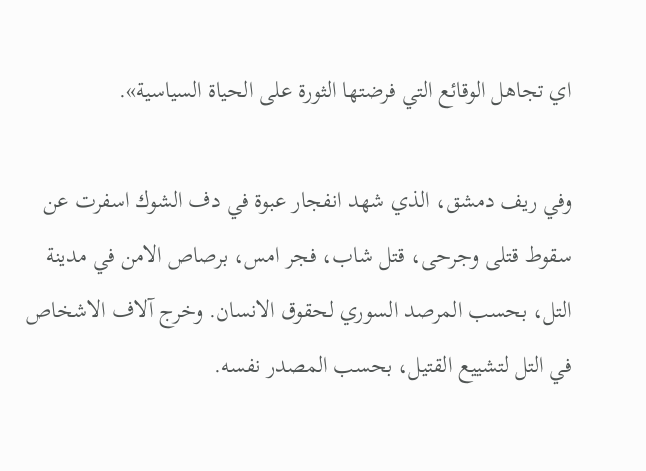اي تجاهل الوقائع التي فرضتها الثورة على الحياة السياسية».

وفي ريف دمشق، الذي شهد انفجار عبوة في دف الشوك اسفرت عن سقوط قتلى وجرحى، قتل شاب، فجر امس، برصاص الامن في مدينة التل، بحسب المرصد السوري لحقوق الانسان. وخرج آلاف الاشخاص في التل لتشييع القتيل، بحسب المصدر نفسه.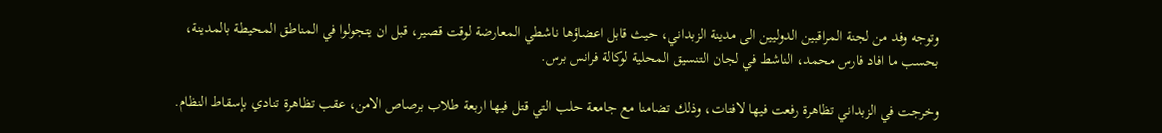وتوجه وفد من لجنة المراقبين الدوليين الى مدينة الزبداني، حيث قابل اعضاؤها ناشطي المعارضة لوقت قصير، قبل ان يتجولوا في المناطق المحيطة بالمدينة، بحسب ما افاد فارس محمد، الناشط في لجان التنسيق المحلية لوكالة فرانس برس.

وخرجت في الزبداني تظاهرة رفعت فيها لافتات، وذلك تضامنا مع جامعة حلب التي قتل فيها اربعة طلاب برصاص الامن، عقب تظاهرة تنادي بإسقاط النظام.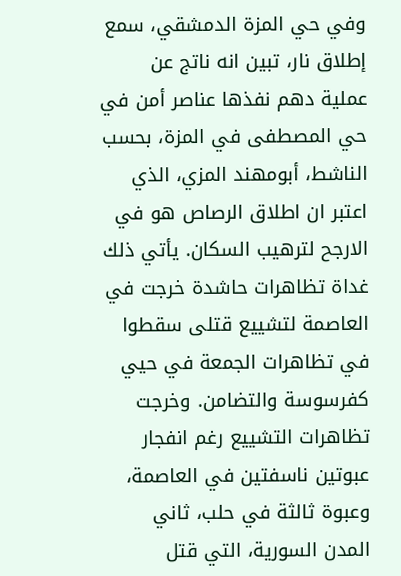وفي حي المزة الدمشقي، سمع إطلاق نار، تبين انه ناتج عن عملية دهم نفذها عناصر أمن في حي المصطفى في المزة، بحسب الناشط، أبومهند المزي، الذي اعتبر ان اطلاق الرصاص هو في الارجح لترهيب السكان. يأتي ذلك غداة تظاهرات حاشدة خرجت في العاصمة لتشييع قتلى سقطوا في تظاهرات الجمعة في حيي كفرسوسة والتضامن. وخرجت تظاهرات التشييع رغم انفجار عبوتين ناسفتين في العاصمة، وعبوة ثالثة في حلب، ثاني المدن السورية، التي قتل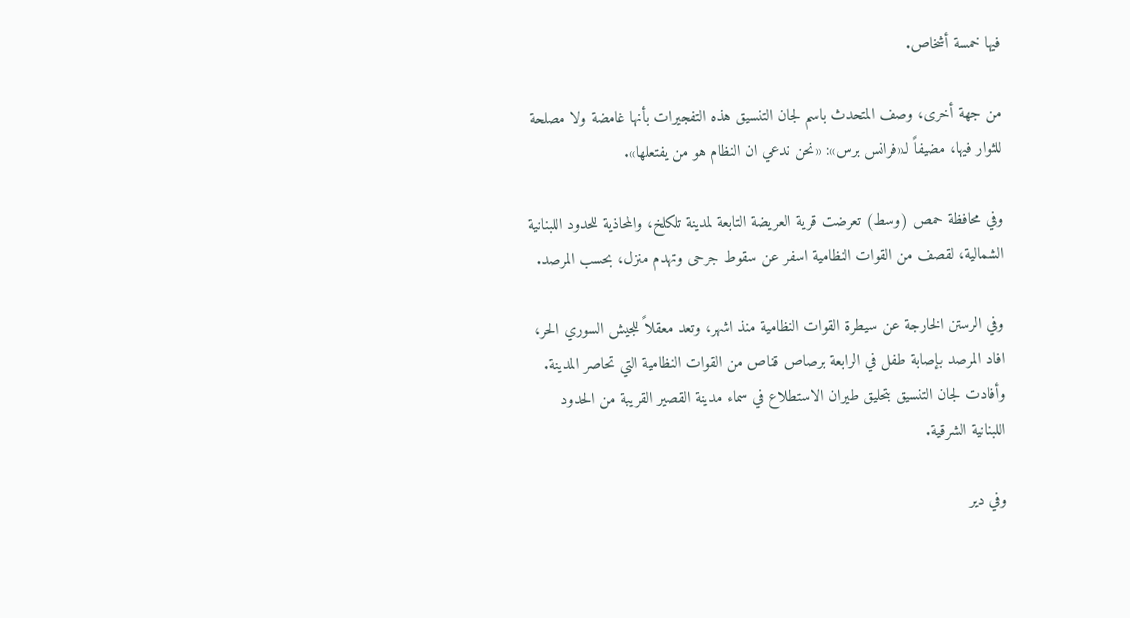فيها خمسة أشخاص.

من جهة أخرى، وصف المتحدث باسم لجان التنسيق هذه التفجيرات بأنها غامضة ولا مصلحة للثوار فيها، مضيفاً لـ«فرانس برس»: «نحن ندعي ان النظام هو من يفتعلها».

وفي محافظة حمص (وسط) تعرضت قرية العريضة التابعة لمدينة تلكلخ، والمحاذية للحدود اللبنانية الشمالية، لقصف من القوات النظامية اسفر عن سقوط جرحى وتهدم منزل، بحسب المرصد.

وفي الرستن الخارجة عن سيطرة القوات النظامية منذ اشهر، وتعد معقلاً للجيش السوري الحر، افاد المرصد بإصابة طفل في الرابعة برصاص قناص من القوات النظامية التي تحاصر المدينة. وأفادت لجان التنسيق بتحليق طيران الاستطلاع في سماء مدينة القصير القريبة من الحدود اللبنانية الشرقية.

وفي دير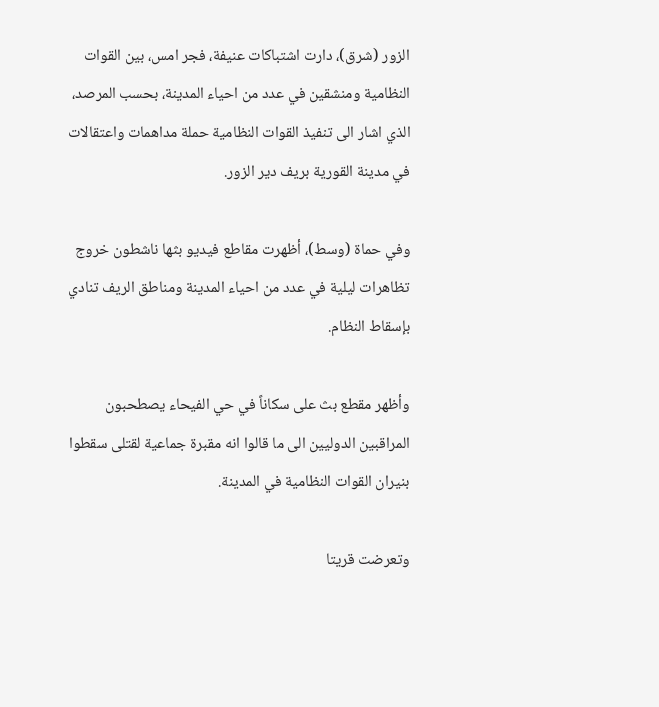الزور (شرق)، دارت اشتباكات عنيفة، فجر امس، بين القوات النظامية ومنشقين في عدد من احياء المدينة، بحسب المرصد، الذي اشار الى تنفيذ القوات النظامية حملة مداهمات واعتقالات في مدينة القورية بريف دير الزور.

وفي حماة (وسط)، أظهرت مقاطع فيديو بثها ناشطون خروج تظاهرات ليلية في عدد من احياء المدينة ومناطق الريف تنادي بإسقاط النظام.

وأظهر مقطع بث على سكاناً في حي الفيحاء يصطحبون المراقبين الدوليين الى ما قالوا انه مقبرة جماعية لقتلى سقطوا بنيران القوات النظامية في المدينة.

وتعرضت قريتا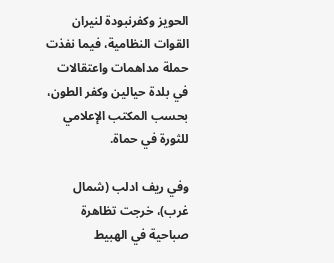الحويز وكفرنبودة لنيران القوات النظامية، فيما نفذت حملة مداهمات واعتقالات في بلدة حيالين وكفر الطون، بحسب المكتب الإعلامي للثورة في حماة.

وفي ريف ادلب (شمال غرب)، خرجت تظاهرة صباحية في الهبيط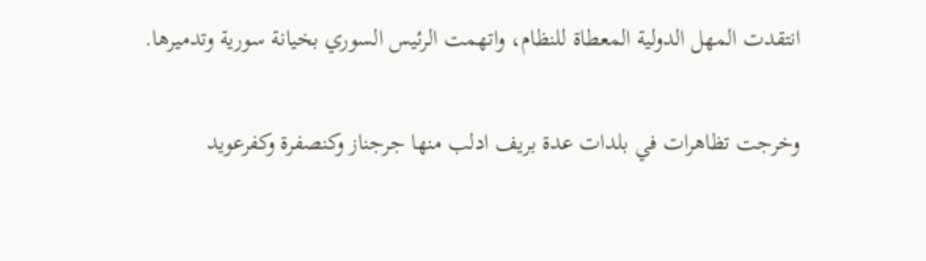انتقدت المهل الدولية المعطاة للنظام، واتهمت الرئيس السوري بخيانة سورية وتدميرها.

وخرجت تظاهرات في بلدات عدة بريف ادلب منها جرجناز وكنصفرة وكفرعويد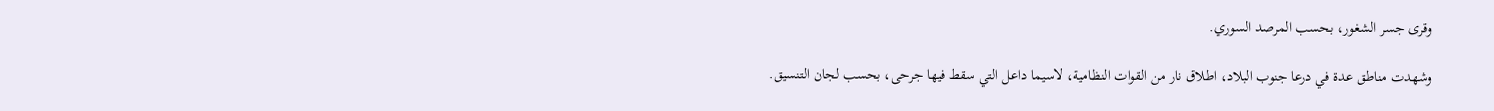وقرى جسر الشغور، بحسب المرصد السوري.

وشهدت مناطق عدة في درعا جنوب البلاد، اطلاق نار من القوات النظامية، لاسيما داعل التي سقط فيها جرحى، بحسب لجان التنسيق.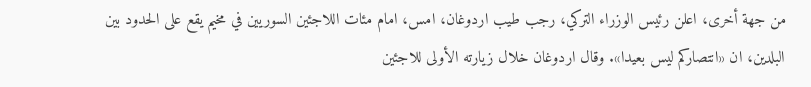من جهة أخرى، اعلن رئيس الوزراء التركي، رجب طيب اردوغان، امس، امام مئات اللاجئين السوريين في مخيم يقع على الحدود بين البلدين، ان «انتصاركم ليس بعيدا». وقال اردوغان خلال زيارته الأولى للاجئين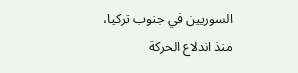السوريين في جنوب تركيا، منذ اندلاع الحركة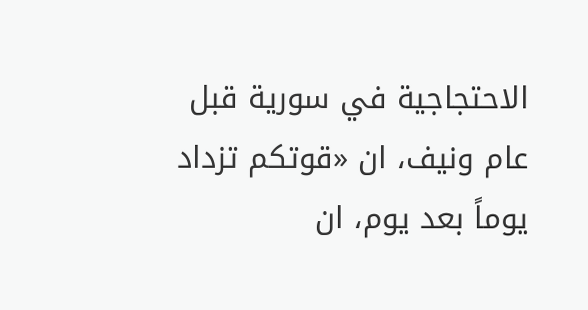الاحتجاجية في سورية قبل عام ونيف، ان «قوتكم تزداد يوماً بعد يوم، ان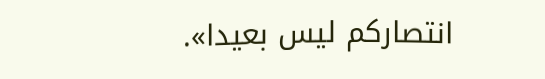انتصاركم ليس بعيدا».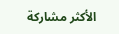الأكثر مشاركة